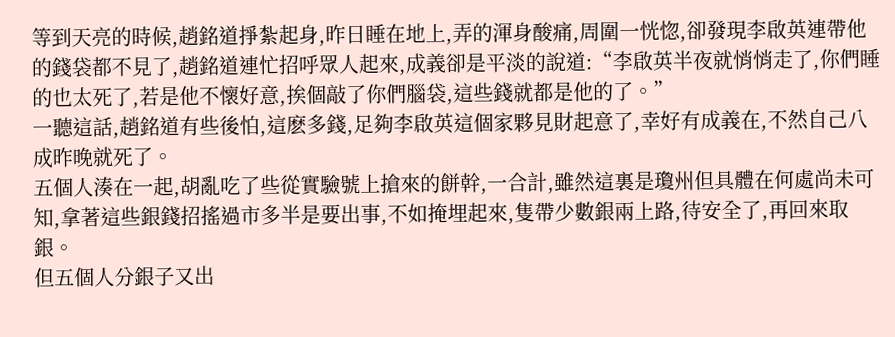等到天亮的時候,趙銘道掙紮起身,昨日睡在地上,弄的渾身酸痛,周圍一恍惚,卻發現李啟英連帶他的錢袋都不見了,趙銘道連忙招呼眾人起來,成義卻是平淡的說道:“李啟英半夜就悄悄走了,你們睡的也太死了,若是他不懷好意,挨個敲了你們腦袋,這些錢就都是他的了。”
一聽這話,趙銘道有些後怕,這麽多錢,足夠李啟英這個家夥見財起意了,幸好有成義在,不然自己八成昨晚就死了。
五個人湊在一起,胡亂吃了些從實驗號上搶來的餅幹,一合計,雖然這裏是瓊州但具體在何處尚未可知,拿著這些銀錢招搖過市多半是要出事,不如掩埋起來,隻帶少數銀兩上路,待安全了,再回來取銀。
但五個人分銀子又出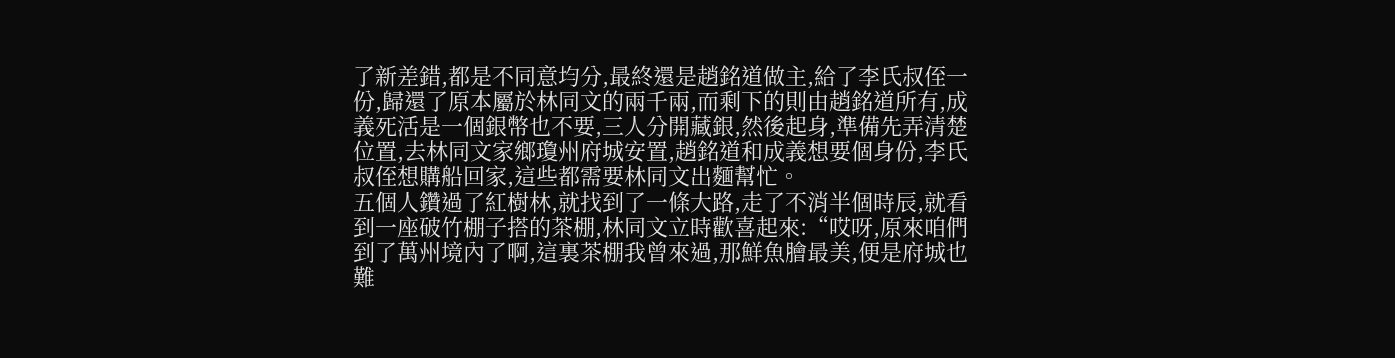了新差錯,都是不同意均分,最終還是趙銘道做主,給了李氏叔侄一份,歸還了原本屬於林同文的兩千兩,而剩下的則由趙銘道所有,成義死活是一個銀幣也不要,三人分開藏銀,然後起身,準備先弄清楚位置,去林同文家鄉瓊州府城安置,趙銘道和成義想要個身份,李氏叔侄想購船回家,這些都需要林同文出麵幫忙。
五個人鑽過了紅樹林,就找到了一條大路,走了不消半個時辰,就看到一座破竹棚子搭的茶棚,林同文立時歡喜起來:“哎呀,原來咱們到了萬州境內了啊,這裏茶棚我曾來過,那鮮魚膾最美,便是府城也難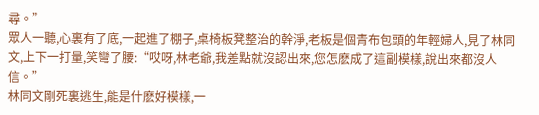尋。”
眾人一聽,心裏有了底,一起進了棚子,桌椅板凳整治的幹淨,老板是個青布包頭的年輕婦人,見了林同文,上下一打量,笑彎了腰:“哎呀,林老爺,我差點就沒認出來,您怎麽成了這副模樣,說出來都沒人信。”
林同文剛死裏逃生,能是什麽好模樣,一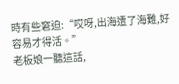時有些窘迫:“哎呀,出海遭了海難,好容易才得活。”
老板娘一聽這話,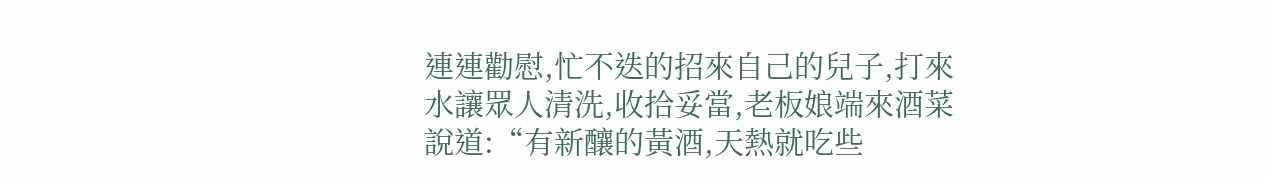連連勸慰,忙不迭的招來自己的兒子,打來水讓眾人清洗,收拾妥當,老板娘端來酒菜說道:“有新釀的黃酒,天熱就吃些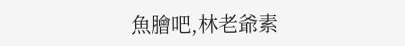魚膾吧,林老爺素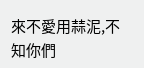來不愛用蒜泥,不知你們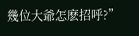幾位大爺怎麽招呼?”